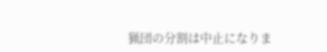猟団の分割は中止になりま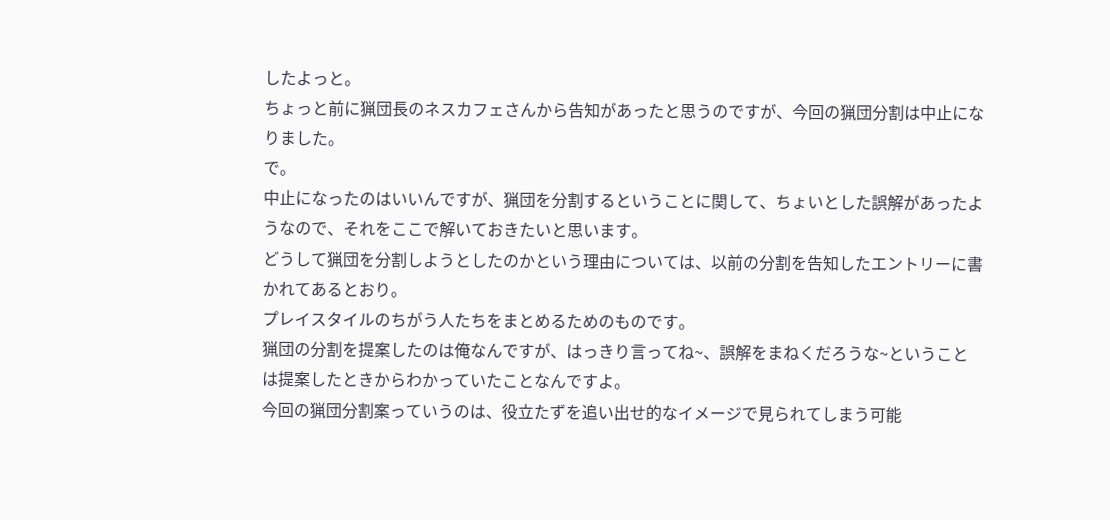したよっと。
ちょっと前に猟団長のネスカフェさんから告知があったと思うのですが、今回の猟団分割は中止になりました。
で。
中止になったのはいいんですが、猟団を分割するということに関して、ちょいとした誤解があったようなので、それをここで解いておきたいと思います。
どうして猟団を分割しようとしたのかという理由については、以前の分割を告知したエントリーに書かれてあるとおり。
プレイスタイルのちがう人たちをまとめるためのものです。
猟団の分割を提案したのは俺なんですが、はっきり言ってね~、誤解をまねくだろうな~ということは提案したときからわかっていたことなんですよ。
今回の猟団分割案っていうのは、役立たずを追い出せ的なイメージで見られてしまう可能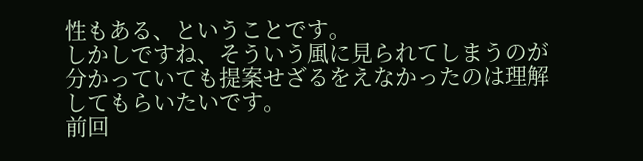性もある、ということです。
しかしですね、そういう風に見られてしまうのが分かっていても提案せざるをえなかったのは理解してもらいたいです。
前回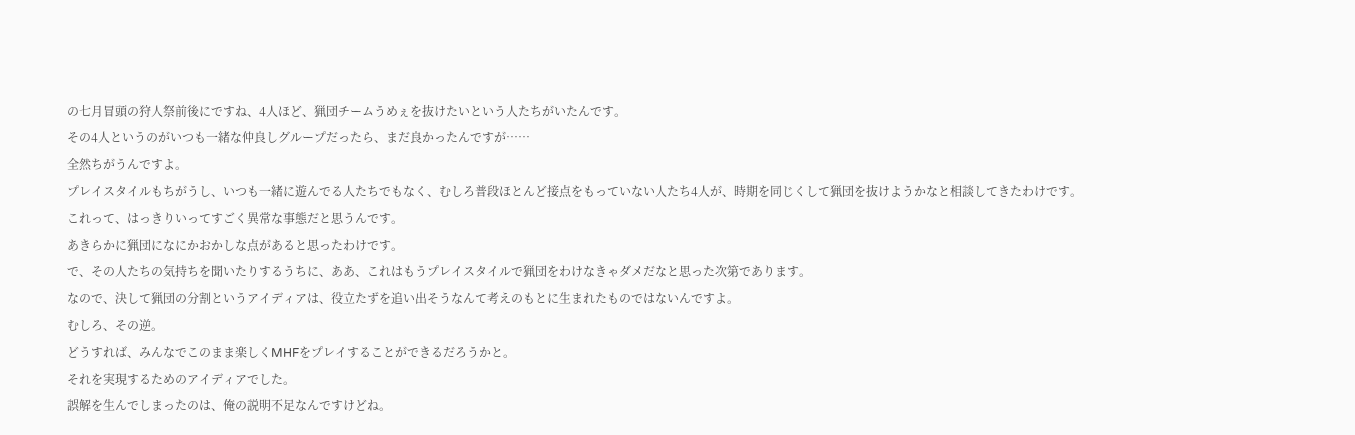の七月冒頭の狩人祭前後にですね、4人ほど、猟団チームうめぇを抜けたいという人たちがいたんです。
その4人というのがいつも一緒な仲良しグループだったら、まだ良かったんですが……
全然ちがうんですよ。
プレイスタイルもちがうし、いつも一緒に遊んでる人たちでもなく、むしろ普段ほとんど接点をもっていない人たち4人が、時期を同じくして猟団を抜けようかなと相談してきたわけです。
これって、はっきりいってすごく異常な事態だと思うんです。
あきらかに猟団になにかおかしな点があると思ったわけです。
で、その人たちの気持ちを聞いたりするうちに、ああ、これはもうプレイスタイルで猟団をわけなきゃダメだなと思った次第であります。
なので、決して猟団の分割というアイディアは、役立たずを追い出そうなんて考えのもとに生まれたものではないんですよ。
むしろ、その逆。
どうすれば、みんなでこのまま楽しくMHFをプレイすることができるだろうかと。
それを実現するためのアイディアでした。
誤解を生んでしまったのは、俺の説明不足なんですけどね。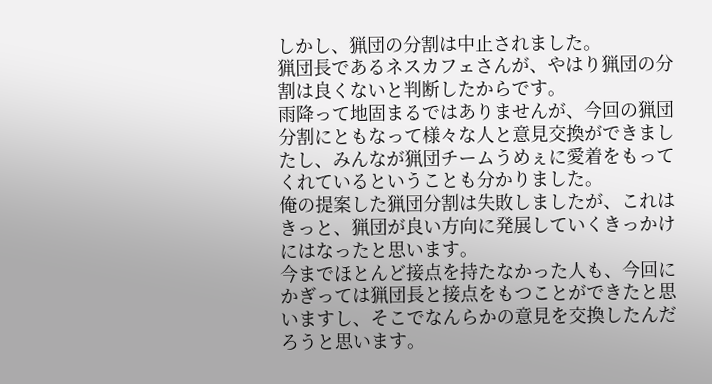しかし、猟団の分割は中止されました。
猟団長であるネスカフェさんが、やはり猟団の分割は良くないと判断したからです。
雨降って地固まるではありませんが、今回の猟団分割にともなって様々な人と意見交換ができましたし、みんなが猟団チームうめぇに愛着をもってくれているということも分かりました。
俺の提案した猟団分割は失敗しましたが、これはきっと、猟団が良い方向に発展していくきっかけにはなったと思います。
今までほとんど接点を持たなかった人も、今回にかぎっては猟団長と接点をもつことができたと思いますし、そこでなんらかの意見を交換したんだろうと思います。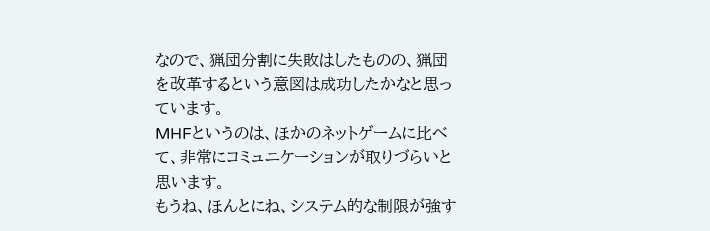なので、猟団分割に失敗はしたものの、猟団を改革するという意図は成功したかなと思っています。
MHFというのは、ほかのネットゲームに比べて、非常にコミュニケーションが取りづらいと思います。
もうね、ほんとにね、システム的な制限が強す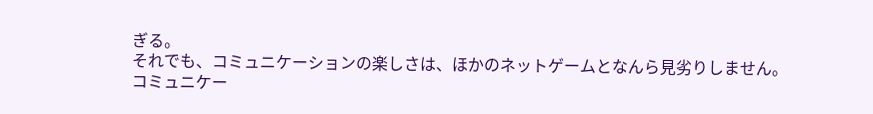ぎる。
それでも、コミュニケーションの楽しさは、ほかのネットゲームとなんら見劣りしません。
コミュニケー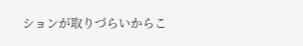ションが取りづらいからこ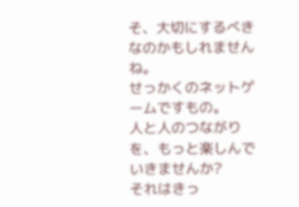そ、大切にするべきなのかもしれませんね。
せっかくのネットゲームですもの。
人と人のつながりを、もっと楽しんでいきませんか?
それはきっ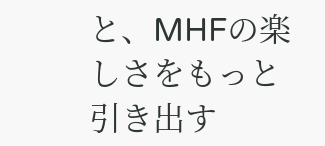と、MHFの楽しさをもっと引き出す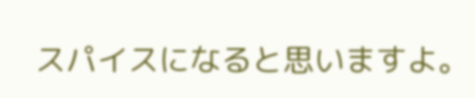スパイスになると思いますよ。